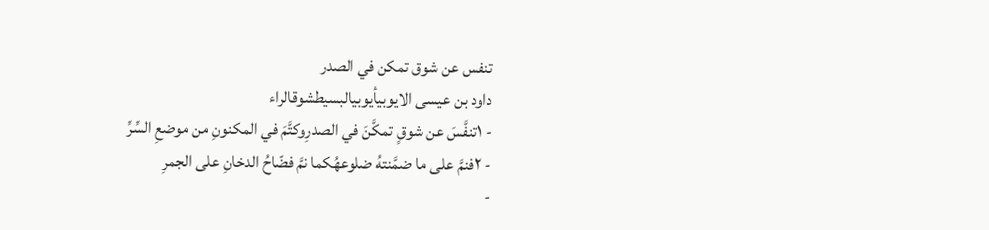تنفس عن شوق تمكن في الصدر
داود بن عيسى الايوبيأيوبيالبسيطشوقالراء
- ١تنفَّسَ عن شوقٍ تمكَّنَ في الصدرِوكتَّمَ في المكنونِ من موضعِ السِّرِّ
- ٢فنمَّ على ما ضمَّنتهُ ضلوعهُكما نمَّ فضّاحُ الدخانِ على الجمرِ
-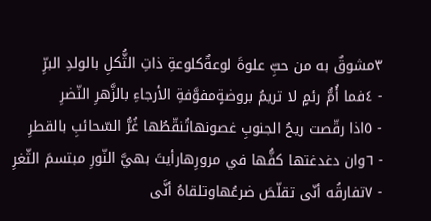٣مشوقٌ به من حبِّ علوةَ لوعةٌكلوعةِ ذاتِ الثُّكلِ بالولدِ البرِّ
- ٤فما أُمُّ رئمٍ لا تريمُ بروضةٍمفوَّفةِ الأرجاءِ بالزَّهرِ النّضرِ
- ٥اذا رقّصت ريحُ الجنوبِ غصونهاتُنقّطُها غُرُّ السّحائبِ بالقطرِ
- ٦وان دغدغتها كفُّها في مرورِهارأيتَ بهيَّ النّورِ مبتسمَ الثّغرِ
- ٧تفارقُه أنّى تقلّصَ ضرعُهاوتلقاهُ أنَّى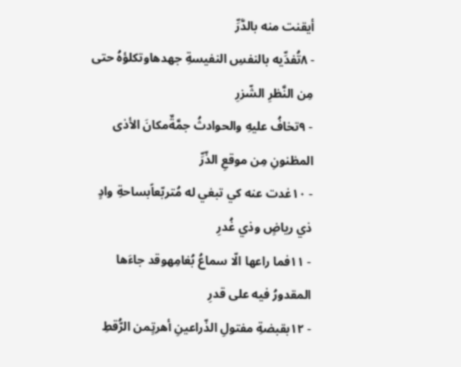أيقنت منه بالدَّرِّ
- ٨تُفدِّيه بالنفسِ النفيسةِ جهدهاوتكلؤهُ حتى مِن النَّظرِ الشّزرِ
- ٩تخافُ عليهِ والحوادثُ جمَّةٌمكانَ الأذى المظنونِ مِن موقعِ الذّرِّ
- ١٠غدت عنه كي تبغي له مُتربّعاًبساحةِ وادٍ ذي رياضٍ وذي غُدرِ
- ١١فما راعها الّا سماعُ بُغامِهوقد جاءَها المقدورُ فيه على قدرِ
- ١٢بقبضةِ مفتولِ الذّراعينِ أهرتٍمن الرُّقطِ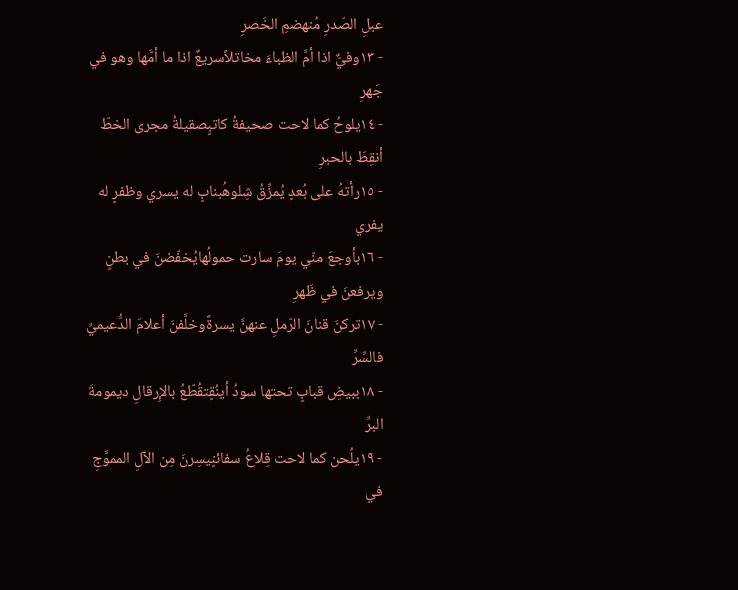عبلِ الصّدرِ مُنهضمِ الخَصرِ
- ١٣وفيٌّ اذا أمَّ الظباءَ مخاتلاًسريعٌ اذا ما أمَّها وهو في جَهرِ
- ١٤يلوحُ كما لاحت صحيفةُ كاتبٍصقيلةُ مجرى الخطّ أنقِطَ بالحبرِ
- ١٥رأتهُ على بُعدٍ يُمزِّقُ شِلوهُبنابٍ له يسري وظفرٍ له يفري
- ١٦بأوجعَ منّي يومَ سارت حمولُهايُخفّضنَ في بطنٍ ويرفعنَ في ظَهرِ
- ١٧تركنَ قنانَ الرّملِ عنهنَّ يسرةًوخلَّفنَ أعلامَ الدُّعيميِّ فالسِّرِّ
- ١٨ببيضِ قبابٍ تحتها سودُ أينُقٍتقُطّعُ بالإِرقالِ ديمومةَ البرِّ
- ١٩يلُحن كما لاحت قِلاعُ سفائنٍيسِرنَ مِن الآلِ المموَّجِ في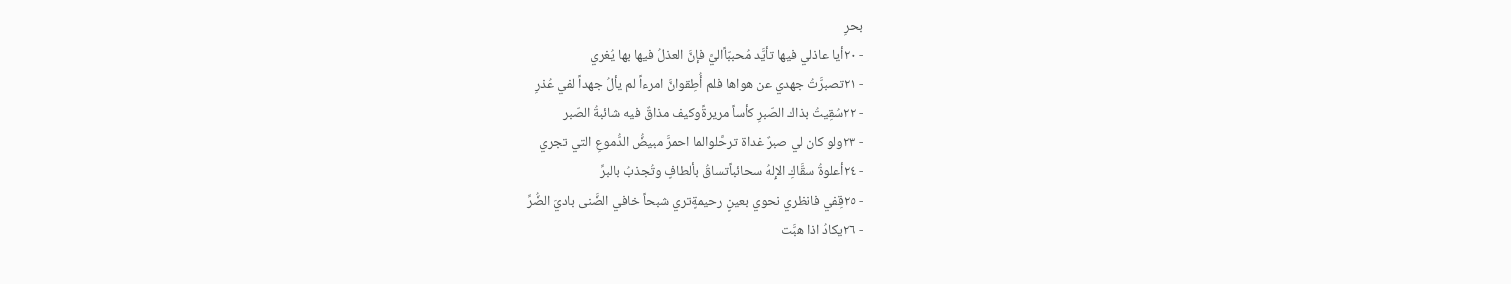بحرِ
- ٢٠أيا عاذلي فيها تأيَّد مُحببّاًاليَّ فإنَّ العذلُ فيها بها يُغري
- ٢١تصبرَّتُ جهدي عن هواها فلم أُطِقوانَّ امرءاً لم يألُ جهداً لفي عُذرِ
- ٢٢سُقِيتُ بذاك الصّبرِ كأساً مريرةًوكيف مذاقٌ فيه شائبةُ الصّبر
- ٢٣ولو كان لي صبرٌ غداة ترحَّلوالما احمرَّ مبيضُّ الدُّموعِ التي تجري
- ٢٤أعلوةُ سقَّاكِ الإِلهُ سحائباًتساقُ بألطافٍ وتُجذبُ بالبرِّ
- ٢٥قِفي فانظري نحوي بعينٍ رحيمةٍتري شبحاً خافي الضَّنى باديَ الضُّرِّ
- ٢٦يكادُ اذا هبَّت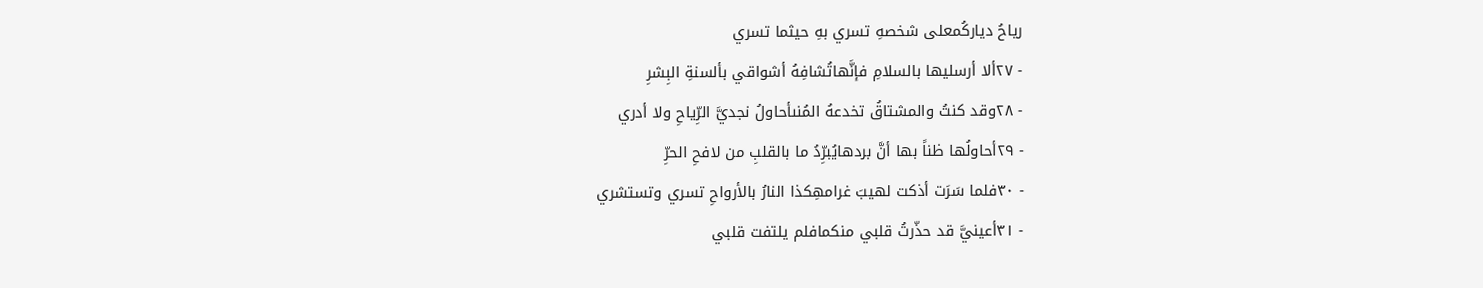رياحُ دياركُمعلى شخصهِ تسري بهِ حيثما تسري
- ٢٧ألا أرسليها بالسلامِ فإنَّهاتُشافِهُ أشواقي بألسنةِ البِشرِ
- ٢٨وقد كنتُ والمشتاقُ تخدعهُ المُنىأحاولُ نجديَّ الرِّياحِ ولا أدري
- ٢٩أحاولُها ظناً بها أنَّ بردهايُبرِّدُ ما بالقلبِ من لافحِ الحرِّ
- ٣٠فلما سَرَت أذكت لهيبَ غرامهِكذا النارُ بالأرواحِ تسري وتستشري
- ٣١أعينيَّ قد حذّرتُ قلبي منكمافلم يلتفت قلبي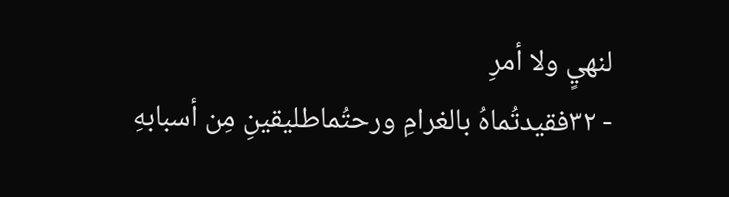لنهيٍ ولا أمرِ
- ٣٢فقيدتُماهُ بالغرامِ ورحتُماطليقينِ مِن أسبابهِ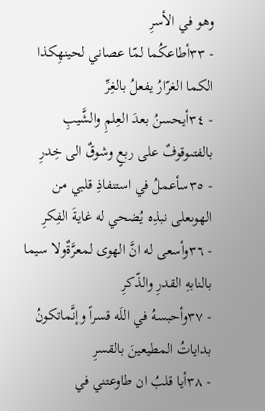وهو في الأسرِ
- ٣٣أطاعكُما لمّا عصاني لحينهِكذا الكما الغرّارُ يفعلُ بالغِرِّ
- ٣٤أيحسنُ بعدَ العِلمِ والشَّيبِ بالفتىوقوفٌ على ربعٍ وشوقٌ الى خِدرِ
- ٣٥سأعملُ في استنفاذِ قلبي من الهوىعلى نبذِه يُضحي له غايةَ الفِكرِ
- ٣٦وأسعى له انَّ الهوى لمعرَّةٌولا سيما بالنابهِ القدرِ والذّكرِ
- ٣٧وأحبسهُ في اللَه قسراً وإنَّماتكونُ بداياتُ المطيعينَ بالقسرِ
- ٣٨أيا قلبُ ان طاوعتني في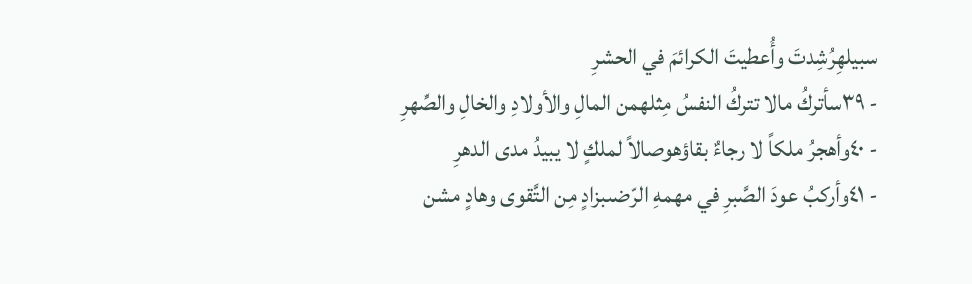سبيلهِرُشِدتَ وأُعطيتَ الكرائمَ في الحشرِ
- ٣٩سأتركُ مالا تتركُ النفسُ مِثلهمن المالِ والأولادِ والخالِ والصِّهرِ
- ٤٠وأهجرُ ملكاً لا رجاءٌ بقاؤهوصالاً لملكٍ لا يبيدُ مدى الدهرِ
- ٤١وأركبُ عودَ الصَّبرِ في مهمهِ الرّضىبزادٍ مِن التَّقوى وهادٍ مشن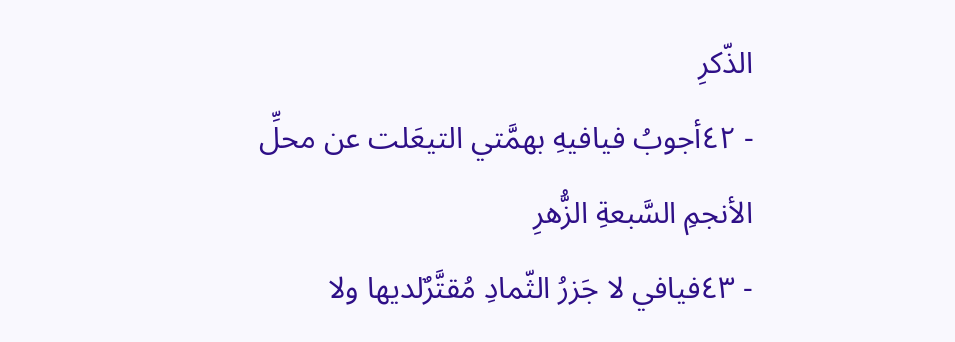الذّكرِ
- ٤٢أجوبُ فيافيهِ بهمَّتي التيعَلت عن محلِّ الأنجمِ السَّبعةِ الزُّهرِ
- ٤٣فيافي لا جَزرُ الثّمادِ مُقتَّرٌلديها ولا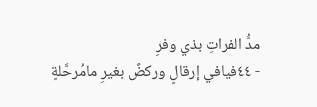مدُّ الفراتِ بذي وفرِ
- ٤٤فيافي إرقالٍ وركضً بغيرِ مامُرحَّلةٍ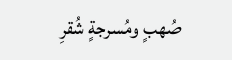صُهبٍ ومُسرجةٍ شُقرِ